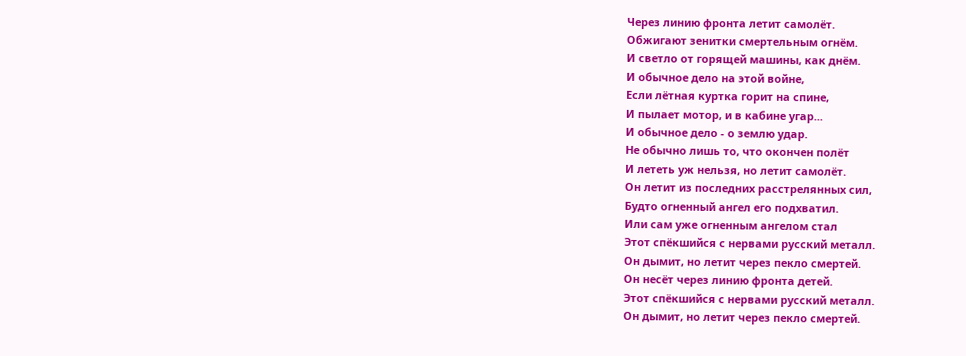Через линию фронта летит самолёт.
Обжигают зенитки смертельным огнём.
И светло от горящей машины, как днём.
И обычное дело на этой войне,
Если лётная куртка горит на спине,
И пылает мотор, и в кабине угар...
И обычное дело - о землю удар.
Не обычно лишь то, что окончен полёт
И лететь уж нельзя, но летит самолёт.
Он летит из последних расстрелянных сил,
Будто огненный ангел его подхватил.
Или сам уже огненным ангелом стал
Этот спёкшийся с нервами русский металл.
Он дымит, но летит через пекло смертей.
Он несёт через линию фронта детей.
Этот спёкшийся с нервами русский металл.
Он дымит, но летит через пекло смертей.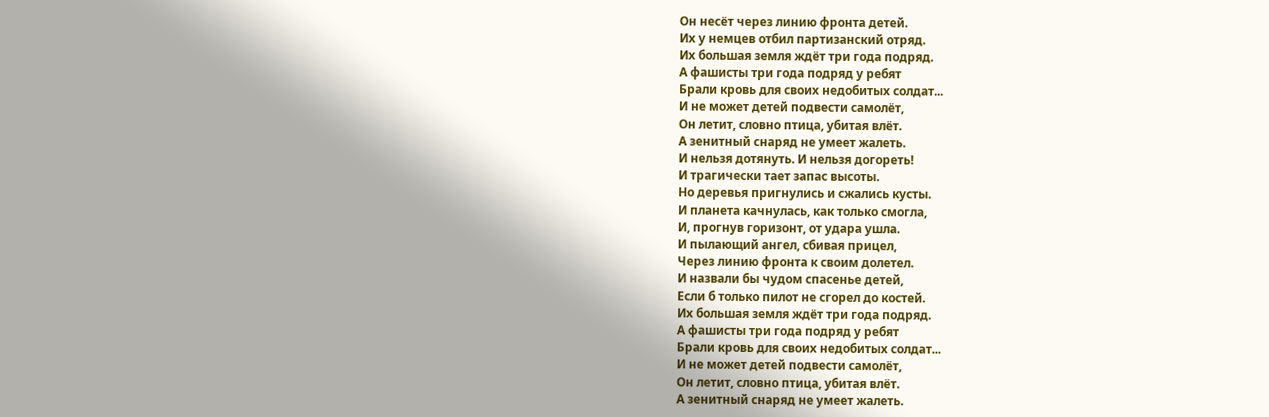Он несёт через линию фронта детей.
Их у немцев отбил партизанский отряд.
Их большая земля ждёт три года подряд.
А фашисты три года подряд у ребят
Брали кровь для своих недобитых солдат...
И не может детей подвести самолёт,
Он летит, словно птица, убитая влёт.
А зенитный снаряд не умеет жалеть.
И нельзя дотянуть. И нельзя догореть!
И трагически тает запас высоты.
Но деревья пригнулись и сжались кусты.
И планета качнулась, как только смогла,
И, прогнув горизонт, от удара ушла.
И пылающий ангел, сбивая прицел,
Через линию фронта к своим долетел.
И назвали бы чудом спасенье детей,
Если б только пилот не сгорел до костей.
Их большая земля ждёт три года подряд.
А фашисты три года подряд у ребят
Брали кровь для своих недобитых солдат...
И не может детей подвести самолёт,
Он летит, словно птица, убитая влёт.
А зенитный снаряд не умеет жалеть.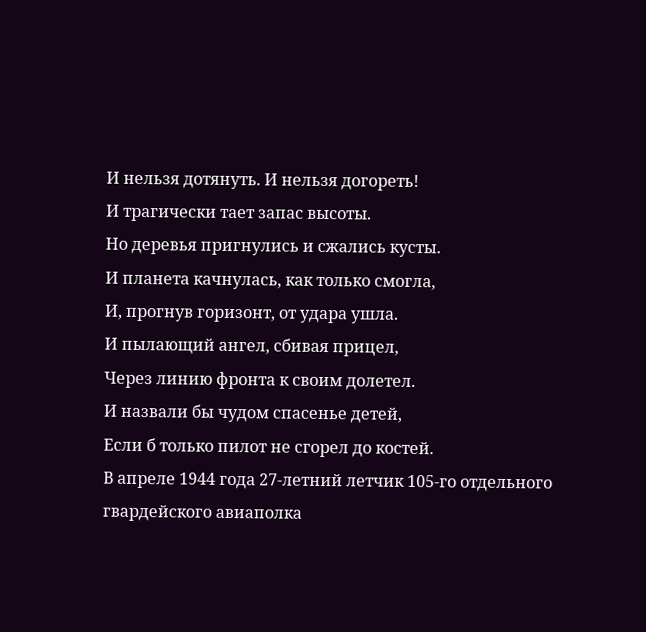И нельзя дотянуть. И нельзя догореть!
И трагически тает запас высоты.
Но деревья пригнулись и сжались кусты.
И планета качнулась, как только смогла,
И, прогнув горизонт, от удара ушла.
И пылающий ангел, сбивая прицел,
Через линию фронта к своим долетел.
И назвали бы чудом спасенье детей,
Если б только пилот не сгорел до костей.
В апреле 1944 года 27-летний летчик 105-го отдельного гвардейского авиаполка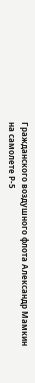Гражданского воздушного флота Александр Мамкин на самолете Р-5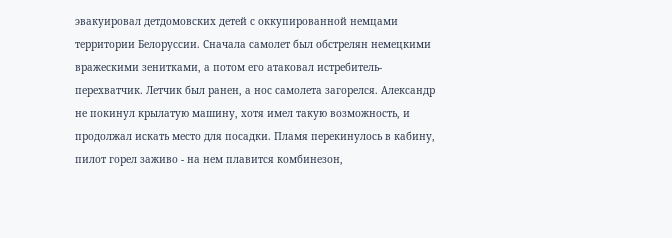эвакуировал детдомовских детей с оккупированной немцами территории Белоруссии. Сначала самолет был обстрелян немецкими вражескими зенитками, а потом его атаковал истребитель-перехватчик. Летчик был ранен, а нос самолета загорелся. Александр не покинул крылатую машину, хотя имел такую возможность, и продолжал искать место для посадки. Пламя перекинулось в кабину, пилот горел заживо - на нем плавится комбинезон,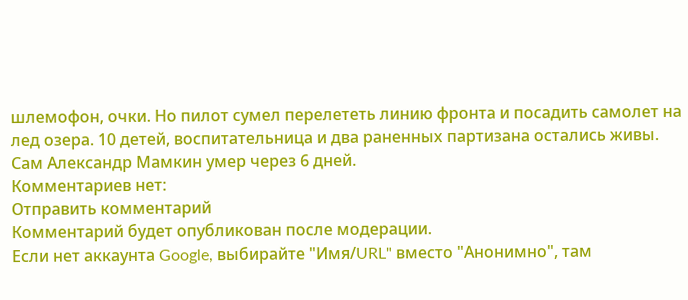шлемофон, очки. Но пилот сумел перелететь линию фронта и посадить самолет на лед озера. 10 детей, воспитательница и два раненных партизана остались живы. Сам Александр Мамкин умер через 6 дней.
Комментариев нет:
Отправить комментарий
Комментарий будет опубликован после модерации.
Если нет аккаунта Google, выбирайте "Имя/URL" вместо "Анонимно", там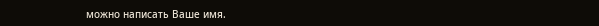можно написать Ваше имя.